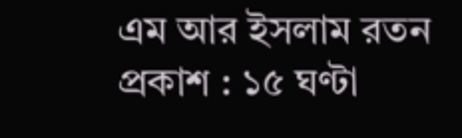এম আর ইসলাম রতন
প্রকাশ : ১৫ ঘণ্টা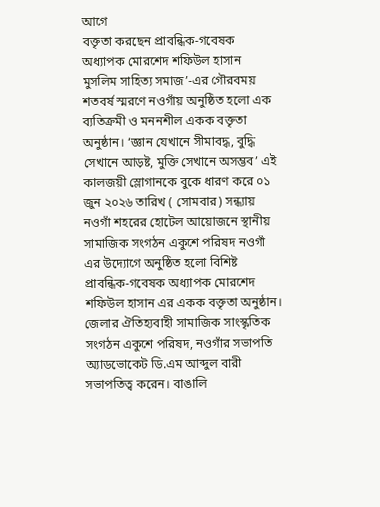আগে
বক্তৃতা করছেন প্রাবন্ধিক-গবেষক অধ্যাপক মোরশেদ শফিউল হাসান
মুসলিম সাহিত্য সমাজ’-এর গৌরবময় শতবর্ষ স্মরণে নওগাঁয় অনুষ্ঠিত হলো এক ব্যতিক্রমী ও মননশীল একক বক্তৃতা অনুষ্ঠান। ‘জ্ঞান যেখানে সীমাবদ্ধ, বুদ্ধি সেখানে আড়ষ্ট, মুক্তি সেখানে অসম্ভব’ এই কালজয়ী স্লোগানকে বুকে ধারণ করে ০১ জুন ২০২৬ তারিখ ( সোমবার) সন্ধ্যায় নওগাঁ শহরের হোটেল আয়োজনে স্থানীয় সামাজিক সংগঠন একুশে পরিষদ নওগাঁ এর উদ্যোগে অনুষ্ঠিত হলো বিশিষ্ট প্রাবন্ধিক-গবেষক অধ্যাপক মোরশেদ শফিউল হাসান এর একক বক্তৃতা অনুষ্ঠান।
জেলার ঐতিহ্যবাহী সামাজিক সাংস্কৃতিক সংগঠন একুশে পরিষদ, নওগাঁর সভাপতি অ্যাডভোকেট ডি.এম আব্দুল বারী সভাপতিত্ব করেন। বাঙালি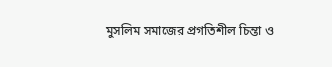মুসলিম সমাজের প্রগতিশীল চিন্তা ও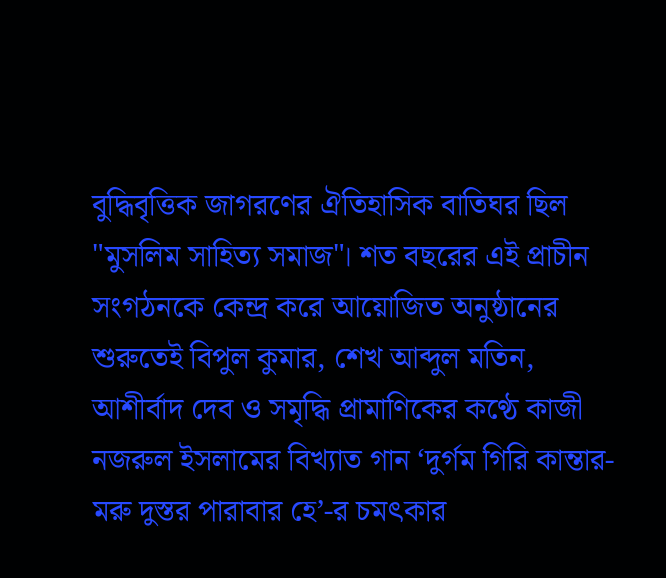বুদ্ধিবৃত্তিক জাগরণের ঐতিহাসিক বাতিঘর ছিল "মুসলিম সাহিত্য সমাজ"। শত বছরের এই প্রাচীন সংগঠনকে কেন্দ্র করে আয়োজিত অনুষ্ঠানের শুরুতেই বিপুল কুমার, শেখ আব্দুল মতিন, আশীর্বাদ দেব ও সমৃদ্ধি প্রামাণিকের কণ্ঠে কাজী নজরুল ইসলামের বিখ্যাত গান ‘দুর্গম গিরি কান্তার-মরু দুস্তর পারাবার হে’-র চমৎকার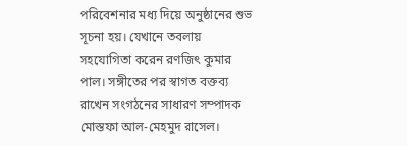পরিবেশনার মধ্য দিয়ে অনুষ্ঠানের শুভ সূচনা হয়। যেখানে তবলায় সহযোগিতা করেন রণজিৎ কুমার পাল। সঙ্গীতের পর স্বাগত বক্তব্য রাখেন সংগঠনের সাধারণ সম্পাদক মোস্তফা আল-মেহমুদ রাসেল।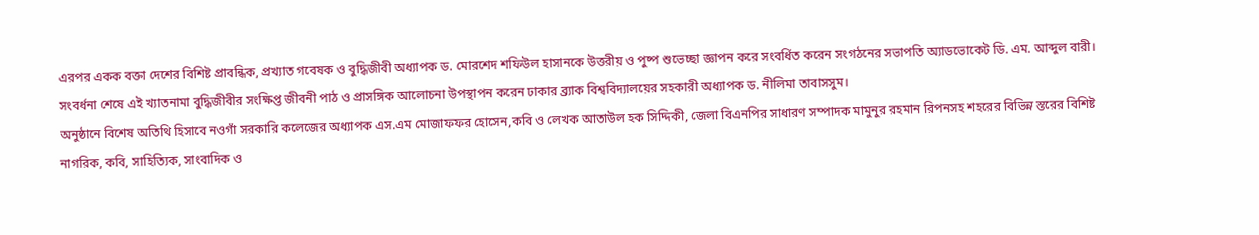এরপর একক বক্তা দেশের বিশিষ্ট প্রাবন্ধিক, প্রখ্যাত গবেষক ও বুদ্ধিজীবী অধ্যাপক ড. মোরশেদ শফিউল হাসানকে উত্তরীয় ও পুষ্প শুভেচ্ছা জ্ঞাপন করে সংবর্ধিত করেন সংগঠনের সভাপতি অ্যাডভোকেট ডি. এম. আব্দুল বারী। সংবর্ধনা শেষে এই খ্যাতনামা বুদ্ধিজীবীর সংক্ষিপ্ত জীবনী পাঠ ও প্রাসঙ্গিক আলোচনা উপস্থাপন করেন ঢাকার ব্র্যাক বিশ্ববিদ্যালয়ের সহকারী অধ্যাপক ড. নীলিমা তাবাসসুম।
অনুষ্ঠানে বিশেষ অতিথি হিসাবে নওগাঁ সরকারি কলেজের অধ্যাপক এস.এম মোজাফফর হোসেন,কবি ও লেখক আতাউল হক সিদ্দিকী, জেলা বিএনপির সাধারণ সম্পাদক মামুনুর রহমান রিপনসহ শহরের বিভিন্ন স্তরের বিশিষ্ট নাগরিক, কবি, সাহিত্যিক, সাংবাদিক ও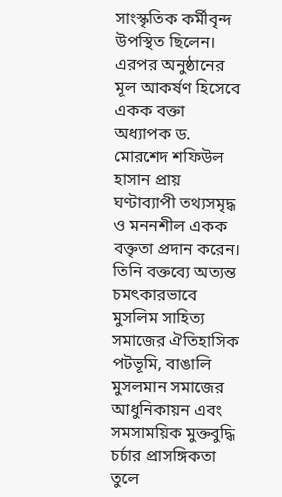সাংস্কৃতিক কর্মীবৃন্দ উপস্থিত ছিলেন।
এরপর অনুষ্ঠানের মূল আকর্ষণ হিসেবে একক বক্তা অধ্যাপক ড. মোরশেদ শফিউল হাসান প্রায় ঘণ্টাব্যাপী তথ্যসমৃদ্ধ ও মননশীল একক বক্তৃতা প্রদান করেন। তিনি বক্তব্যে অত্যন্ত চমৎকারভাবে মুসলিম সাহিত্য সমাজের ঐতিহাসিক পটভূমি, বাঙালি মুসলমান সমাজের আধুনিকায়ন এবং সমসাময়িক মুক্তবুদ্ধি চর্চার প্রাসঙ্গিকতা তুলে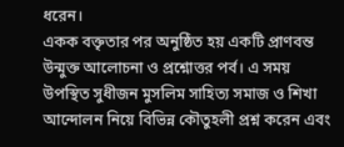ধরেন।
একক বক্তৃতার পর অনুষ্ঠিত হয় একটি প্রাণবন্ত উন্মুক্ত আলোচনা ও প্রশ্নোত্তর পর্ব। এ সময় উপস্থিত সুধীজন মুসলিম সাহিত্য সমাজ ও শিখা আন্দোলন নিয়ে বিভিন্ন কৌতুহলী প্রশ্ন করেন এবং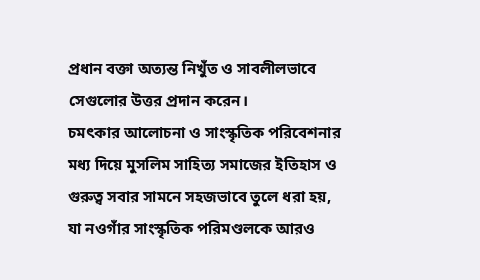প্রধান বক্তা অত্যন্ত নিখুঁত ও সাবলীলভাবে সেগুলোর উত্তর প্রদান করেন।
চমৎকার আলোচনা ও সাংস্কৃতিক পরিবেশনার মধ্য দিয়ে মুসলিম সাহিত্য সমাজের ইতিহাস ও গুরুত্ব সবার সামনে সহজভাবে তুলে ধরা হয়, যা নওগাঁর সাংস্কৃতিক পরিমণ্ডলকে আরও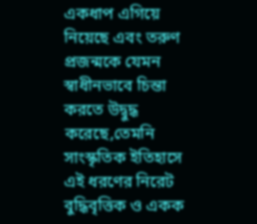একধাপ এগিয়ে নিয়েছে এবং তরুণ প্রজন্মকে যেমন স্বাধীনভাবে চিন্তা করতে উদ্বুদ্ধ করেছে,তেমনি সাংস্কৃতিক ইতিহাসে এই ধরণের নিরেট বুদ্ধিবৃত্তিক ও একক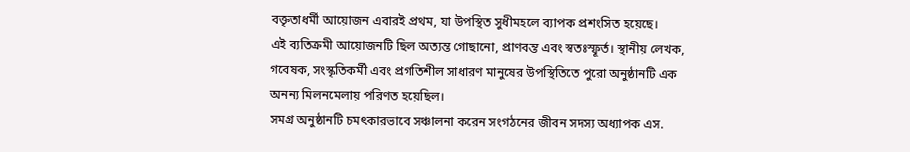বক্তৃতাধর্মী আয়োজন এবারই প্রথম, যা উপস্থিত সুধীমহলে ব্যাপক প্রশংসিত হয়েছে।
এই ব্যতিক্রমী আয়োজনটি ছিল অত্যন্ত গোছানো, প্রাণবন্ত এবং স্বতঃস্ফূর্ত। স্থানীয় লেখক, গবেষক, সংস্কৃতিকর্মী এবং প্রগতিশীল সাধারণ মানুষের উপস্থিতিতে পুরো অনুষ্ঠানটি এক অনন্য মিলনমেলায় পরিণত হয়েছিল।
সমগ্র অনুষ্ঠানটি চমৎকারভাবে সঞ্চালনা করেন সংগঠনের জীবন সদস্য অধ্যাপক এস.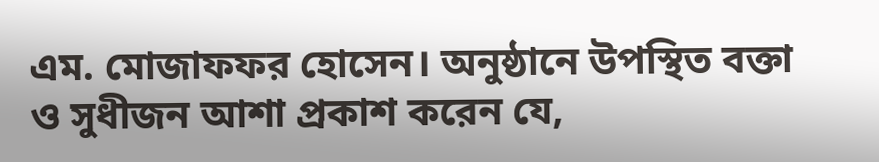এম. মোজাফফর হোসেন। অনুষ্ঠানে উপস্থিত বক্তা ও সুধীজন আশা প্রকাশ করেন যে,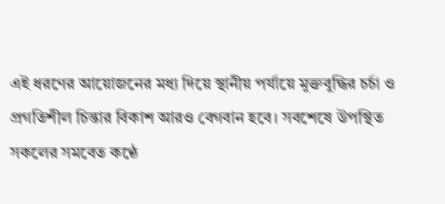এই ধরণের আয়োজনের মধ্য দিয়ে স্থানীয় পর্যায়ে মুক্তবুদ্ধির চর্চা ও প্রগতিশীল চিন্তার বিকাশ আরও বেগবান হবে। সবশেষে উপস্থিত সকলের সমবেত কণ্ঠে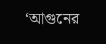‘আগুনের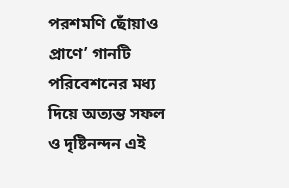পরশমণি ছোঁয়াও প্রাণে’ গানটি পরিবেশনের মধ্য দিয়ে অত্যন্ত সফল ও দৃষ্টিনন্দন এই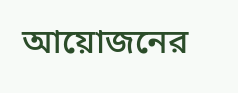আয়োজনের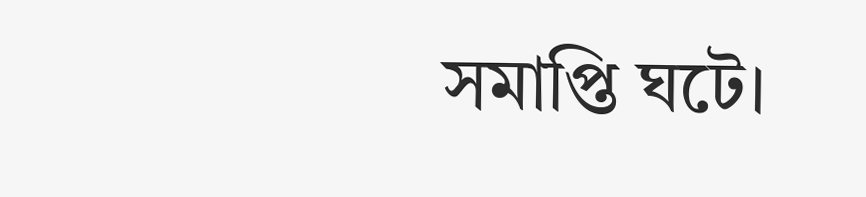সমাপ্তি ঘটে।